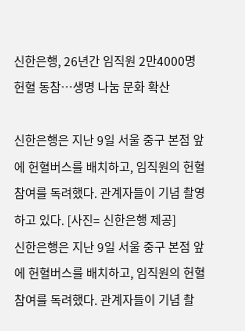신한은행, 26년간 임직원 2만4000명 헌혈 동참…생명 나눔 문화 확산

신한은행은 지난 9일 서울 중구 본점 앞에 헌혈버스를 배치하고, 임직원의 헌혈 참여를 독려했다. 관계자들이 기념 촬영하고 있다. [사진= 신한은행 제공]
신한은행은 지난 9일 서울 중구 본점 앞에 헌혈버스를 배치하고, 임직원의 헌혈 참여를 독려했다. 관계자들이 기념 촬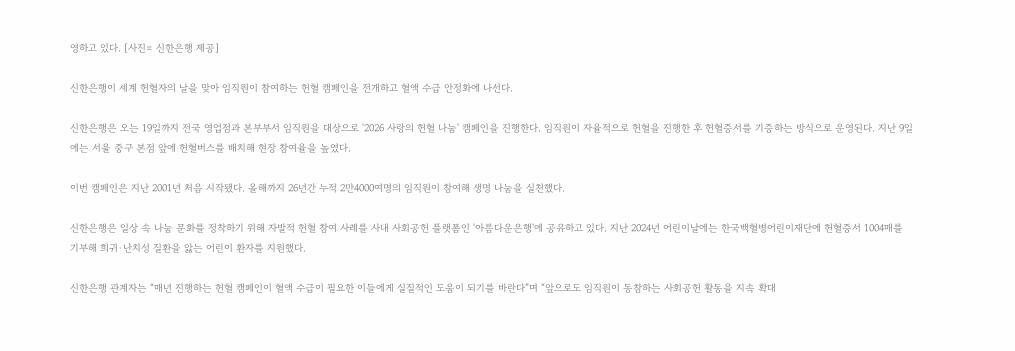영하고 있다. [사진= 신한은행 제공]

신한은행이 세계 헌혈자의 날을 맞아 임직원이 참여하는 헌혈 캠페인을 전개하고 혈액 수급 안정화에 나선다.

신한은행은 오는 19일까지 전국 영업점과 본부부서 임직원을 대상으로 '2026 사랑의 헌혈 나눔' 캠페인을 진행한다. 임직원이 자율적으로 헌혈을 진행한 후 헌혈증서를 기증하는 방식으로 운영된다. 지난 9일에는 서울 중구 본점 앞에 헌혈버스를 배치해 현장 참여율을 높였다.

이번 캠페인은 지난 2001년 처음 시작됐다. 올해까지 26년간 누적 2만4000여명의 임직원이 참여해 생명 나눔을 실천했다.

신한은행은 일상 속 나눔 문화를 정착하기 위해 자발적 헌혈 참여 사례를 사내 사회공헌 플랫폼인 '아름다운은행'에 공유하고 있다. 지난 2024년 어린이날에는 한국백혈병어린이재단에 헌혈증서 1004매를 기부해 희귀·난치성 질환을 앓는 어린이 환자를 지원했다.

신한은행 관계자는 “매년 진행하는 헌혈 캠페인이 혈액 수급이 필요한 이들에게 실질적인 도움이 되기를 바란다”며 “앞으로도 임직원이 동참하는 사회공헌 활동을 지속 확대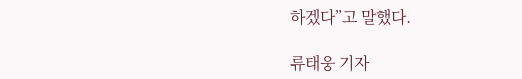하겠다”고 말했다.

류태웅 기자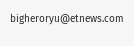bigheroryu@etnews.com